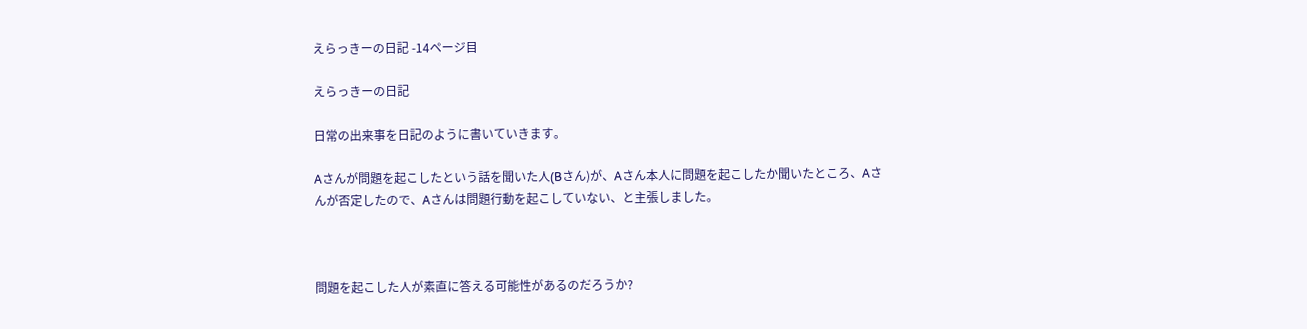えらっきーの日記 -14ページ目

えらっきーの日記

日常の出来事を日記のように書いていきます。

Aさんが問題を起こしたという話を聞いた人(Bさん)が、Aさん本人に問題を起こしたか聞いたところ、Aさんが否定したので、Aさんは問題行動を起こしていない、と主張しました。



問題を起こした人が素直に答える可能性があるのだろうか?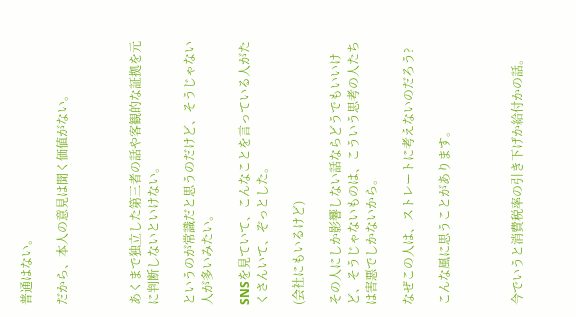普通はない。

だから、本人の意見は聞く価値がない。



あくまで独立した第三者の話や客観的な証拠を元に判断しないといけない。

というのが常識だと思うのだけど、そうじゃない人が多いみたい。

SNSを見ていて、こんなことを言っている人がたくさんいて、ぞっとした。

(会社にもいるけど)

その人にしか影響しない話ならどうでもいいけど、そうじゃないものは、こういう思考の人たちは害悪でしかないから。

なぜこの人は、ストレートに考えないのだろう?

こんな風に思うことがあります。



今でいうと消費税率の引き下げか給付かの話。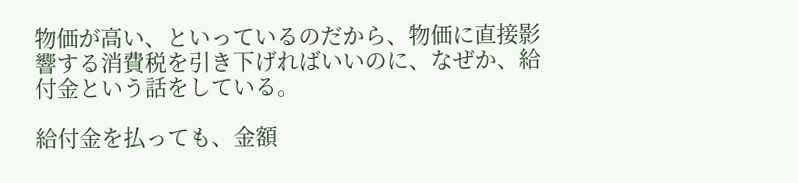物価が高い、といっているのだから、物価に直接影響する消費税を引き下げればいいのに、なぜか、給付金という話をしている。

給付金を払っても、金額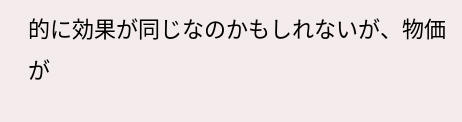的に効果が同じなのかもしれないが、物価が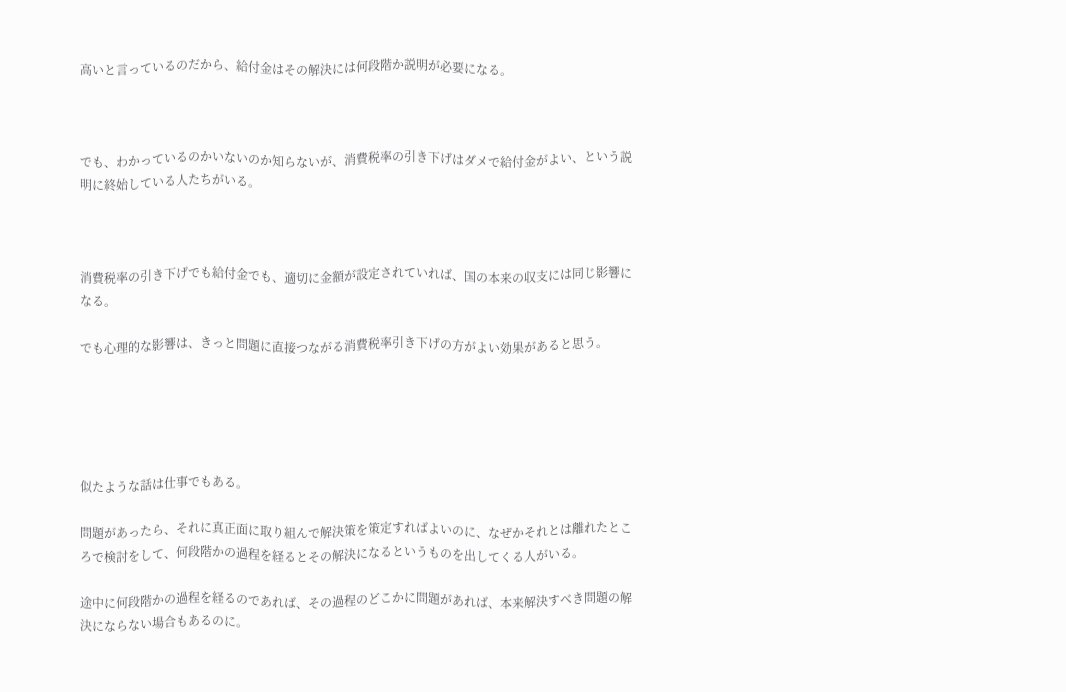高いと言っているのだから、給付金はその解決には何段階か説明が必要になる。



でも、わかっているのかいないのか知らないが、消費税率の引き下げはダメで給付金がよい、という説明に終始している人たちがいる。



消費税率の引き下げでも給付金でも、適切に金額が設定されていれば、国の本来の収支には同じ影響になる。

でも心理的な影響は、きっと問題に直接つながる消費税率引き下げの方がよい効果があると思う。





似たような話は仕事でもある。

問題があったら、それに真正面に取り組んで解決策を策定すればよいのに、なぜかそれとは離れたところで検討をして、何段階かの過程を経るとその解決になるというものを出してくる人がいる。

途中に何段階かの過程を経るのであれば、その過程のどこかに問題があれば、本来解決すべき問題の解決にならない場合もあるのに。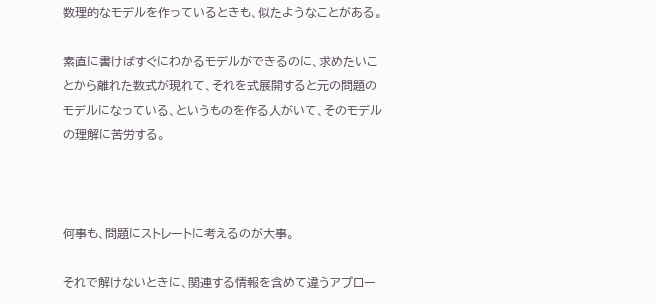数理的なモデルを作っているときも、似たようなことがある。

素直に書けばすぐにわかるモデルができるのに、求めたいことから離れた数式が現れて、それを式展開すると元の問題のモデルになっている、というものを作る人がいて、そのモデルの理解に苦労する。



何事も、問題にストレートに考えるのが大事。

それで解けないときに、関連する情報を含めて違うアプロー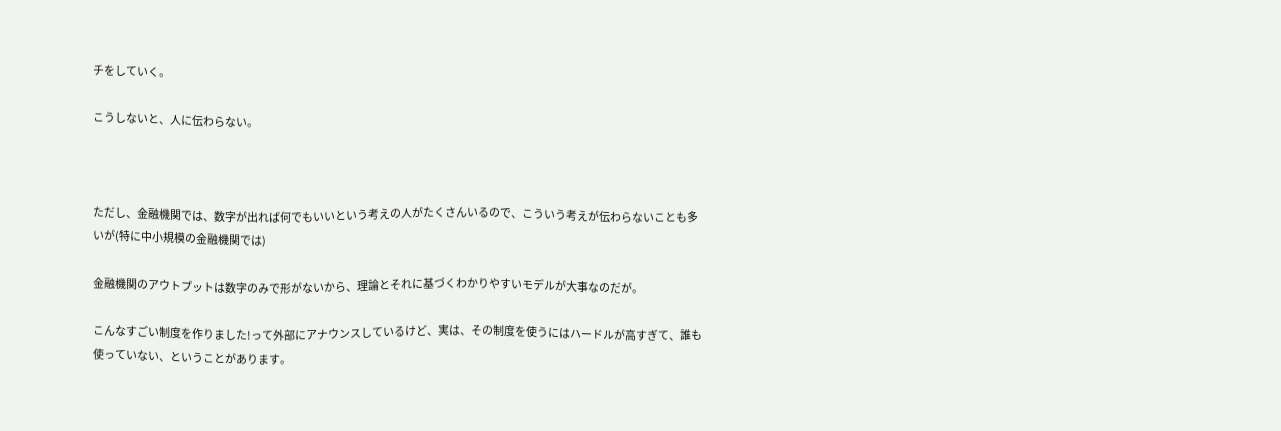チをしていく。

こうしないと、人に伝わらない。



ただし、金融機関では、数字が出れば何でもいいという考えの人がたくさんいるので、こういう考えが伝わらないことも多いが(特に中小規模の金融機関では)

金融機関のアウトプットは数字のみで形がないから、理論とそれに基づくわかりやすいモデルが大事なのだが。

こんなすごい制度を作りました!って外部にアナウンスしているけど、実は、その制度を使うにはハードルが高すぎて、誰も使っていない、ということがあります。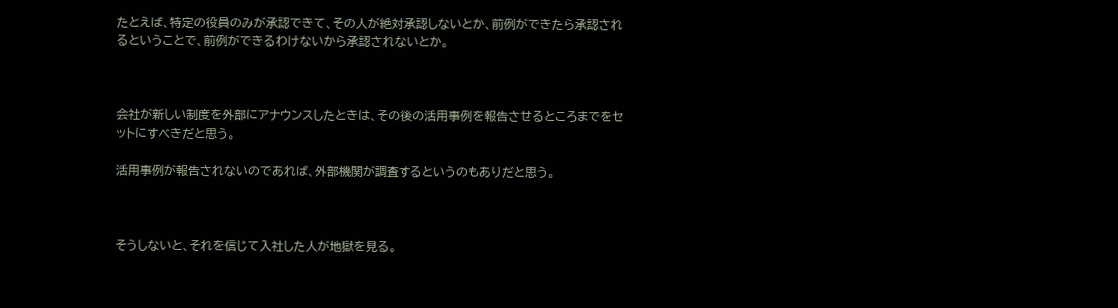たとえば、特定の役員のみが承認できて、その人が絶対承認しないとか、前例ができたら承認されるということで、前例ができるわけないから承認されないとか。



会社が新しい制度を外部にアナウンスしたときは、その後の活用事例を報告させるところまでをセットにすべきだと思う。

活用事例が報告されないのであれば、外部機関が調査するというのもありだと思う。



そうしないと、それを信じて入社した人が地獄を見る。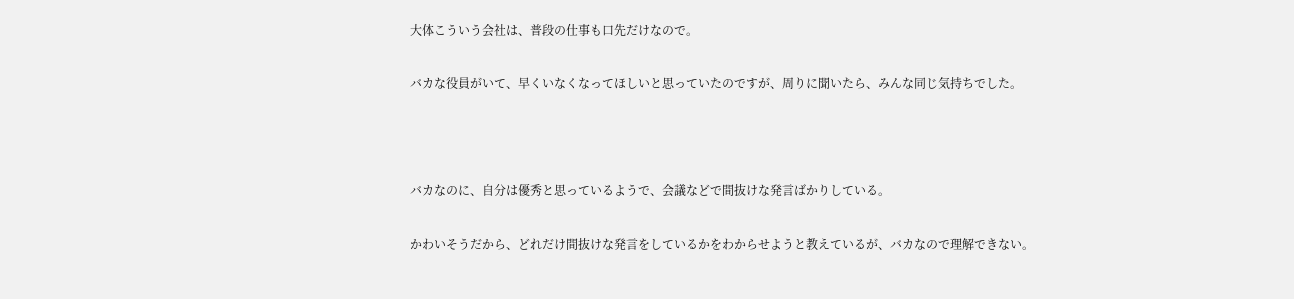大体こういう会社は、普段の仕事も口先だけなので。

バカな役員がいて、早くいなくなってほしいと思っていたのですが、周りに聞いたら、みんな同じ気持ちでした。



バカなのに、自分は優秀と思っているようで、会議などで間抜けな発言ばかりしている。

かわいそうだから、どれだけ間抜けな発言をしているかをわからせようと教えているが、バカなので理解できない。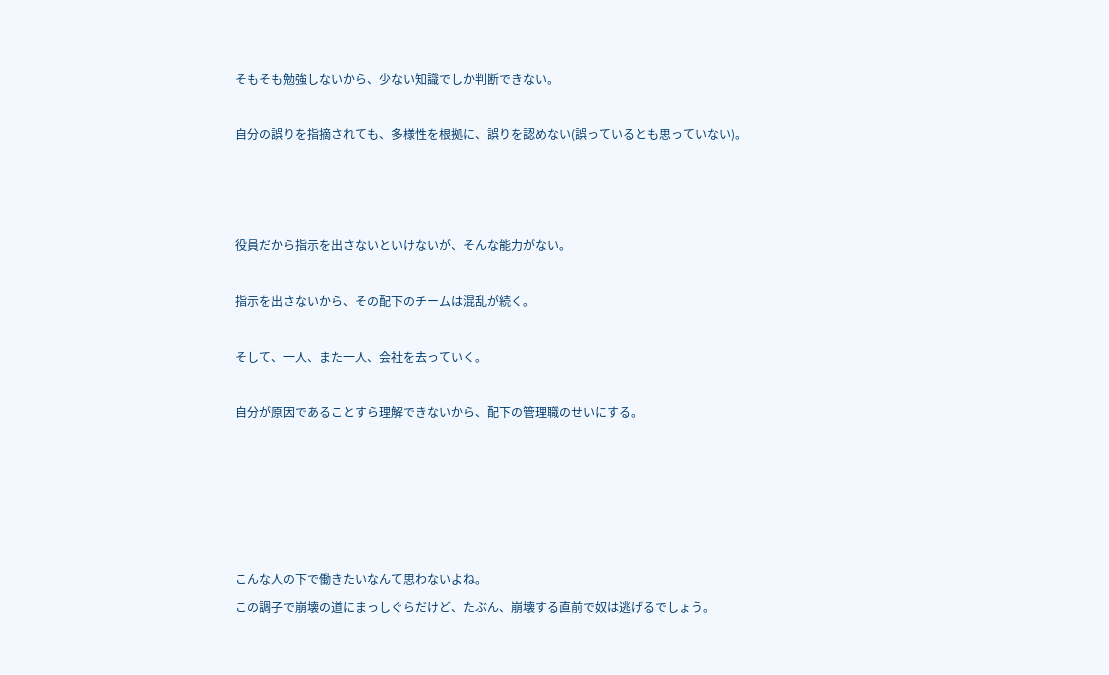そもそも勉強しないから、少ない知識でしか判断できない。

自分の誤りを指摘されても、多様性を根拠に、誤りを認めない(誤っているとも思っていない)。



役員だから指示を出さないといけないが、そんな能力がない。

指示を出さないから、その配下のチームは混乱が続く。

そして、一人、また一人、会社を去っていく。

自分が原因であることすら理解できないから、配下の管理職のせいにする。





こんな人の下で働きたいなんて思わないよね。
この調子で崩壊の道にまっしぐらだけど、たぶん、崩壊する直前で奴は逃げるでしょう。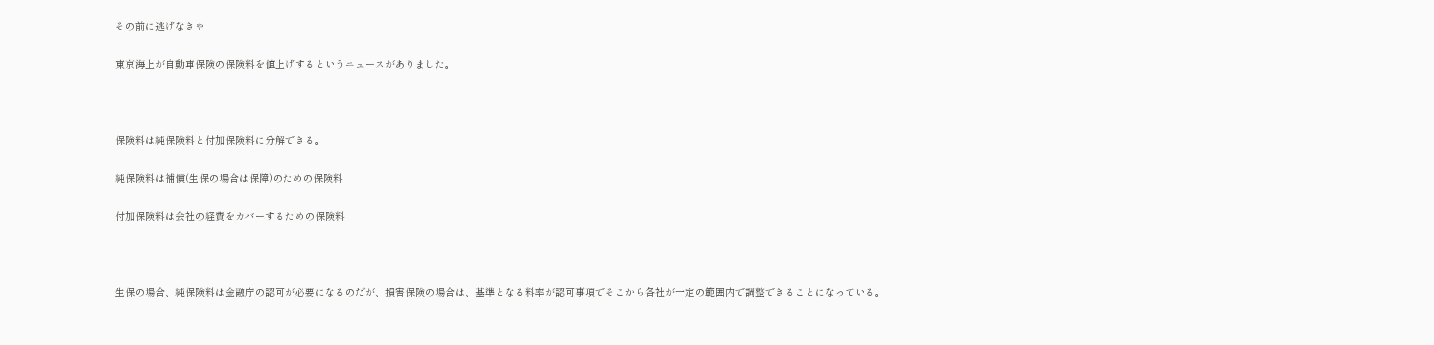その前に逃げなきゃ

東京海上が自動車保険の保険料を値上げするというニュースがありました。



保険料は純保険料と付加保険料に分解できる。

純保険料は補償(生保の場合は保障)のための保険料

付加保険料は会社の経費をカバーするための保険料



生保の場合、純保険料は金融庁の認可が必要になるのだが、損害保険の場合は、基準となる料率が認可事項でそこから各社が一定の範囲内で調整できることになっている。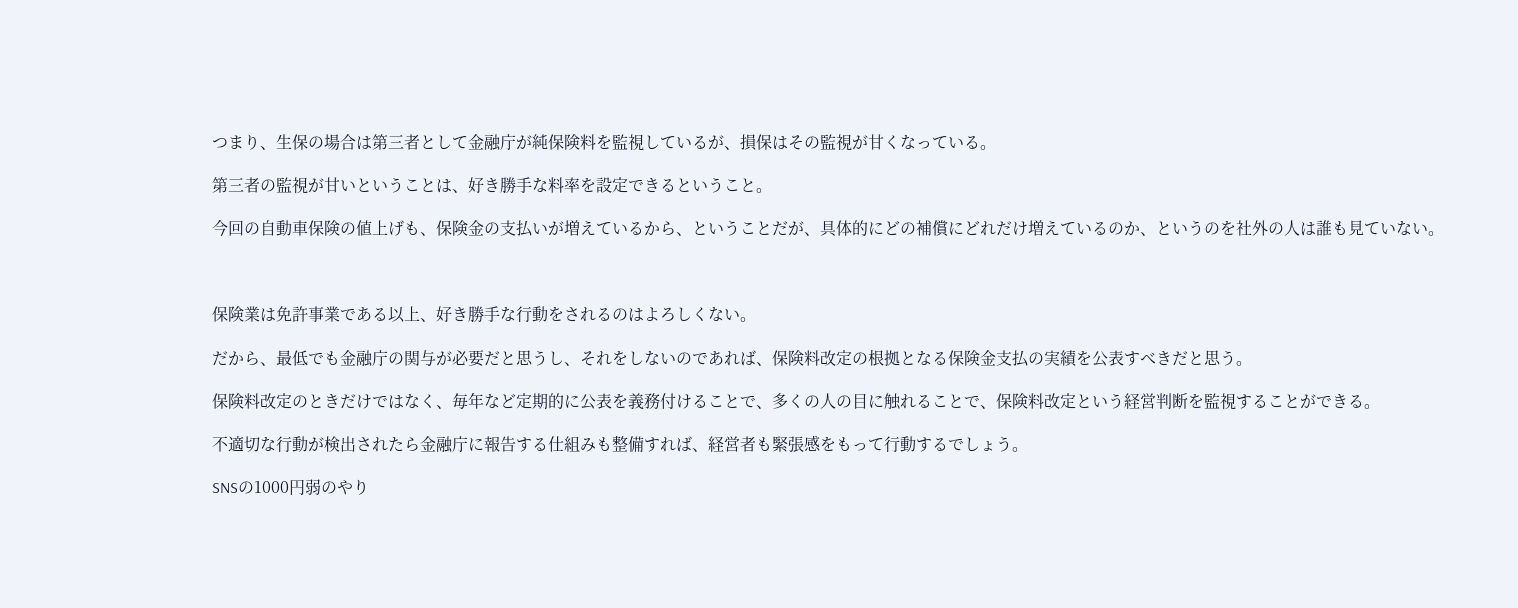つまり、生保の場合は第三者として金融庁が純保険料を監視しているが、損保はその監視が甘くなっている。

第三者の監視が甘いということは、好き勝手な料率を設定できるということ。

今回の自動車保険の値上げも、保険金の支払いが増えているから、ということだが、具体的にどの補償にどれだけ増えているのか、というのを社外の人は誰も見ていない。



保険業は免許事業である以上、好き勝手な行動をされるのはよろしくない。

だから、最低でも金融庁の関与が必要だと思うし、それをしないのであれば、保険料改定の根拠となる保険金支払の実績を公表すべきだと思う。

保険料改定のときだけではなく、毎年など定期的に公表を義務付けることで、多くの人の目に触れることで、保険料改定という経営判断を監視することができる。

不適切な行動が検出されたら金融庁に報告する仕組みも整備すれば、経営者も緊張感をもって行動するでしょう。

SNSの1000円弱のやり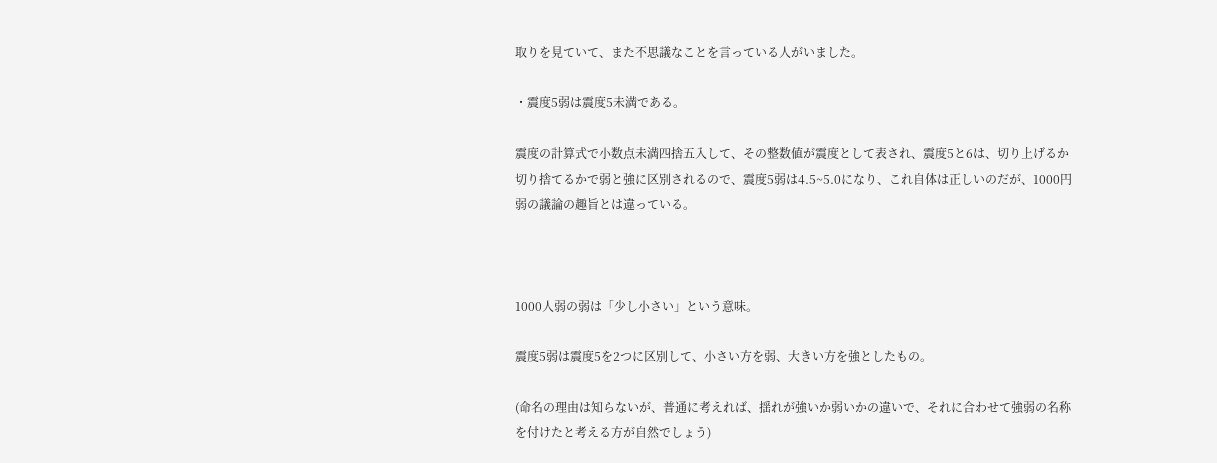取りを見ていて、また不思議なことを言っている人がいました。

・震度5弱は震度5未満である。

震度の計算式で小数点未満四捨五入して、その整数値が震度として表され、震度5と6は、切り上げるか切り捨てるかで弱と強に区別されるので、震度5弱は4.5~5.0になり、これ自体は正しいのだが、1000円弱の議論の趣旨とは違っている。



1000人弱の弱は「少し小さい」という意味。

震度5弱は震度5を2つに区別して、小さい方を弱、大きい方を強としたもの。

(命名の理由は知らないが、普通に考えれば、揺れが強いか弱いかの違いで、それに合わせて強弱の名称を付けたと考える方が自然でしょう)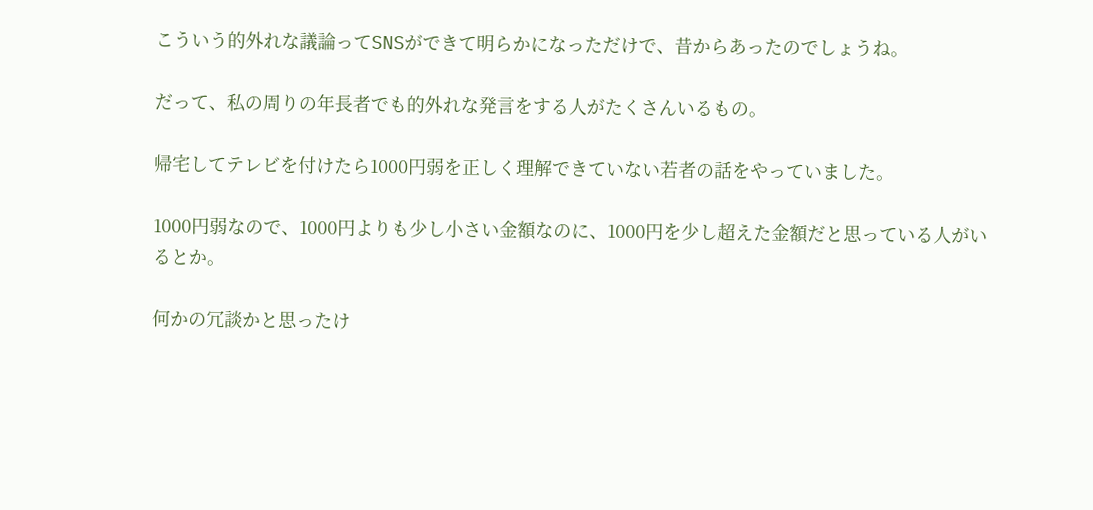こういう的外れな議論ってSNSができて明らかになっただけで、昔からあったのでしょうね。

だって、私の周りの年長者でも的外れな発言をする人がたくさんいるもの。

帰宅してテレビを付けたら1000円弱を正しく理解できていない若者の話をやっていました。

1000円弱なので、1000円よりも少し小さい金額なのに、1000円を少し超えた金額だと思っている人がいるとか。

何かの冗談かと思ったけ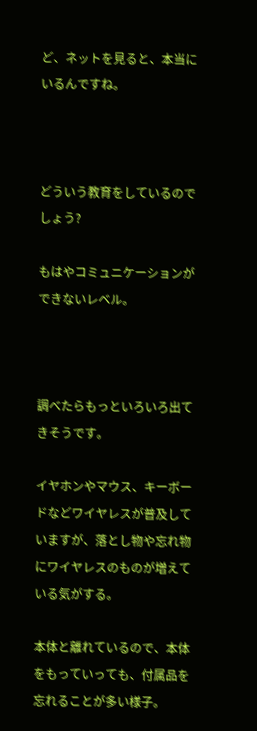ど、ネットを見ると、本当にいるんですね。



どういう教育をしているのでしょう?

もはやコミュニケーションができないレベル。



調べたらもっといろいろ出てきそうです。

イヤホンやマウス、キーボードなどワイヤレスが普及していますが、落とし物や忘れ物にワイヤレスのものが増えている気がする。

本体と離れているので、本体をもっていっても、付属品を忘れることが多い様子。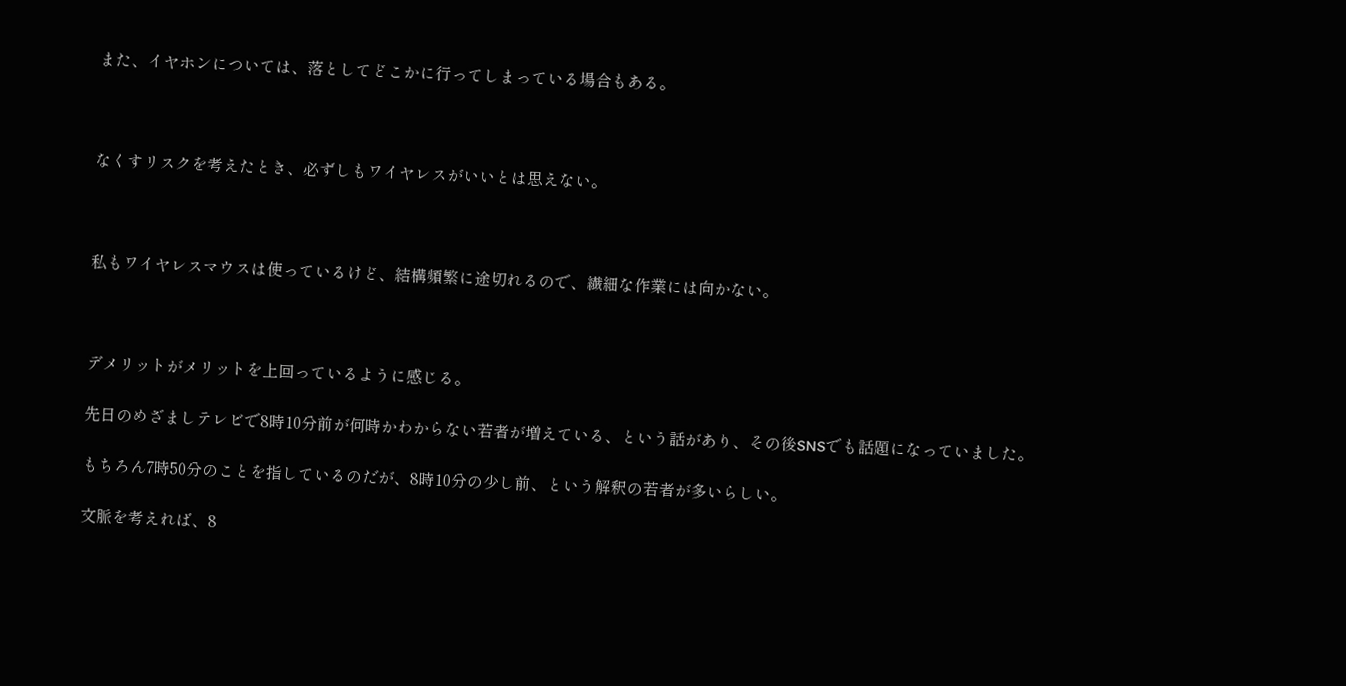また、イヤホンについては、落としてどこかに行ってしまっている場合もある。



なくすリスクを考えたとき、必ずしもワイヤレスがいいとは思えない。



私もワイヤレスマウスは使っているけど、結構頻繁に途切れるので、繊細な作業には向かない。



デメリットがメリットを上回っているように感じる。

先日のめざましテレビで8時10分前が何時かわからない若者が増えている、という話があり、その後SNSでも話題になっていました。

もちろん7時50分のことを指しているのだが、8時10分の少し前、という解釈の若者が多いらしい。

文脈を考えれば、8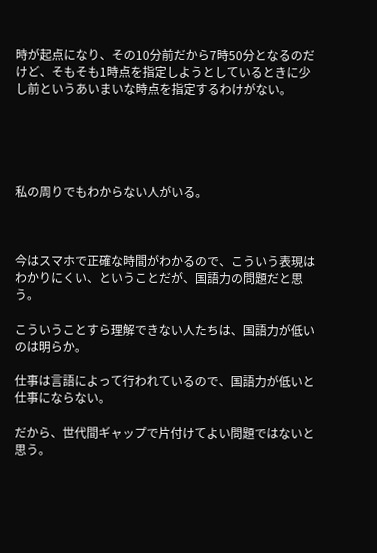時が起点になり、その10分前だから7時50分となるのだけど、そもそも1時点を指定しようとしているときに少し前というあいまいな時点を指定するわけがない。





私の周りでもわからない人がいる。



今はスマホで正確な時間がわかるので、こういう表現はわかりにくい、ということだが、国語力の問題だと思う。

こういうことすら理解できない人たちは、国語力が低いのは明らか。

仕事は言語によって行われているので、国語力が低いと仕事にならない。

だから、世代間ギャップで片付けてよい問題ではないと思う。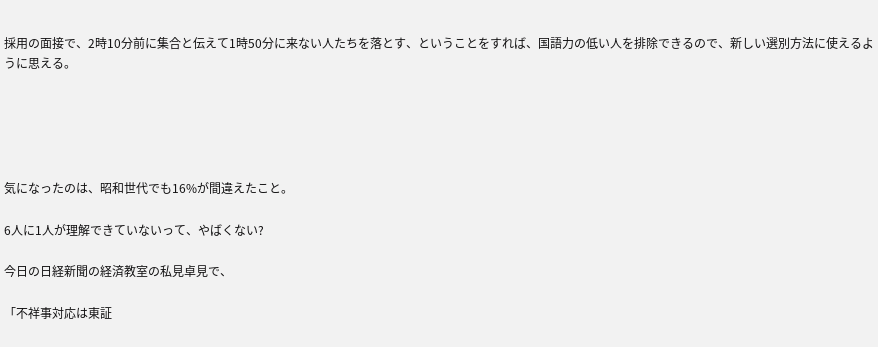採用の面接で、2時10分前に集合と伝えて1時50分に来ない人たちを落とす、ということをすれば、国語力の低い人を排除できるので、新しい選別方法に使えるように思える。





気になったのは、昭和世代でも16%が間違えたこと。

6人に1人が理解できていないって、やばくない?

今日の日経新聞の経済教室の私見卓見で、

「不祥事対応は東証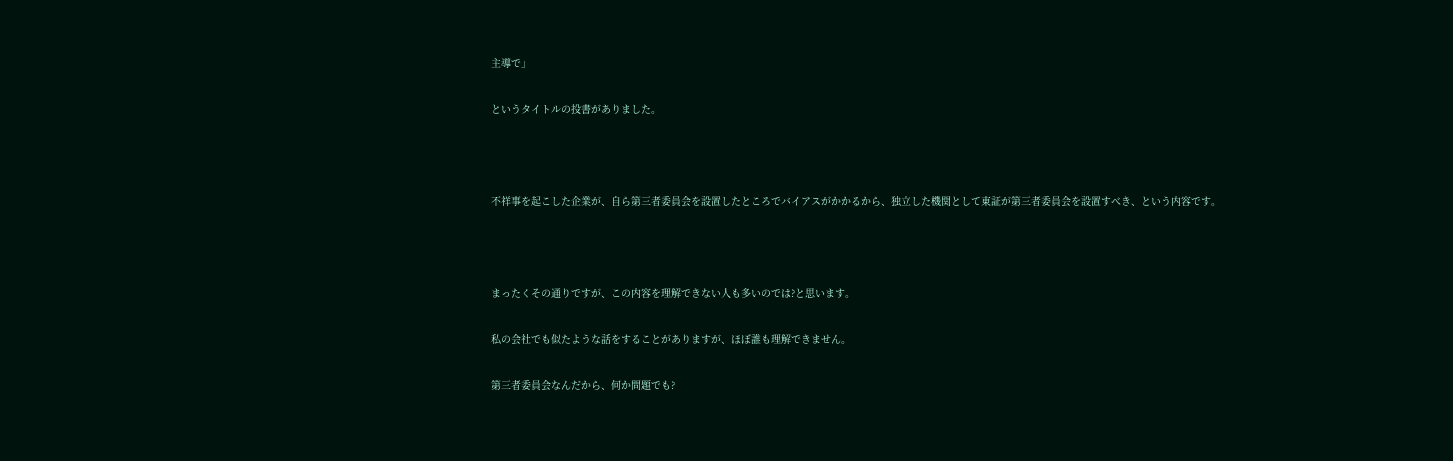主導で」

というタイトルの投書がありました。



不祥事を起こした企業が、自ら第三者委員会を設置したところでバイアスがかかるから、独立した機関として東証が第三者委員会を設置すべき、という内容です。



まったくその通りですが、この内容を理解できない人も多いのでは?と思います。

私の会社でも似たような話をすることがありますが、ほぼ誰も理解できません。

第三者委員会なんだから、何か問題でも?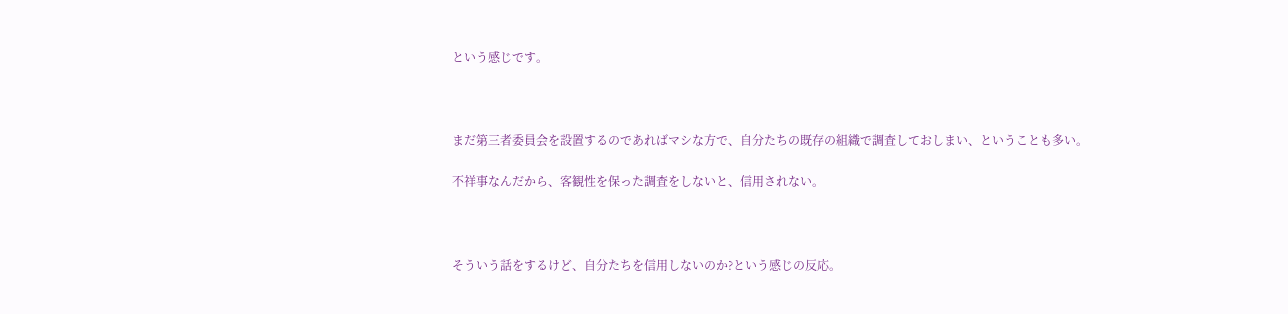という感じです。



まだ第三者委員会を設置するのであればマシな方で、自分たちの既存の組織で調査しておしまい、ということも多い。

不祥事なんだから、客観性を保った調査をしないと、信用されない。



そういう話をするけど、自分たちを信用しないのか?という感じの反応。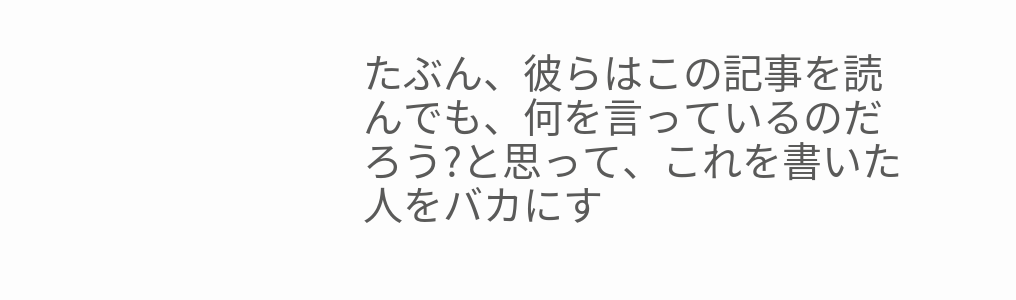たぶん、彼らはこの記事を読んでも、何を言っているのだろう?と思って、これを書いた人をバカにす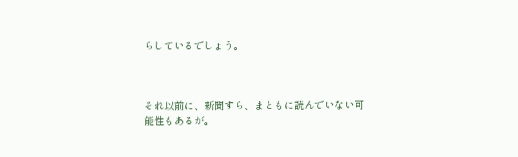らしているでしょう。



それ以前に、新聞すら、まともに読んでいない可能性もあるが。